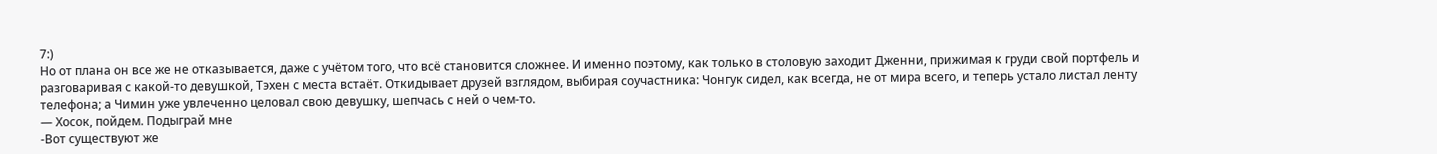7:)
Но от плана он все же не отказывается, даже с учётом того, что всё становится сложнее. И именно поэтому, как только в столовую заходит Дженни, прижимая к груди свой портфель и разговаривая с какой-то девушкой, Тэхен с места встаёт. Откидывает друзей взглядом, выбирая соучастника: Чонгук сидел, как всегда, не от мира всего, и теперь устало листал ленту телефона; а Чимин уже увлеченно целовал свою девушку, шепчась с ней о чем-то.
— Хосок, пойдем. Подыграй мне
-Вот существуют же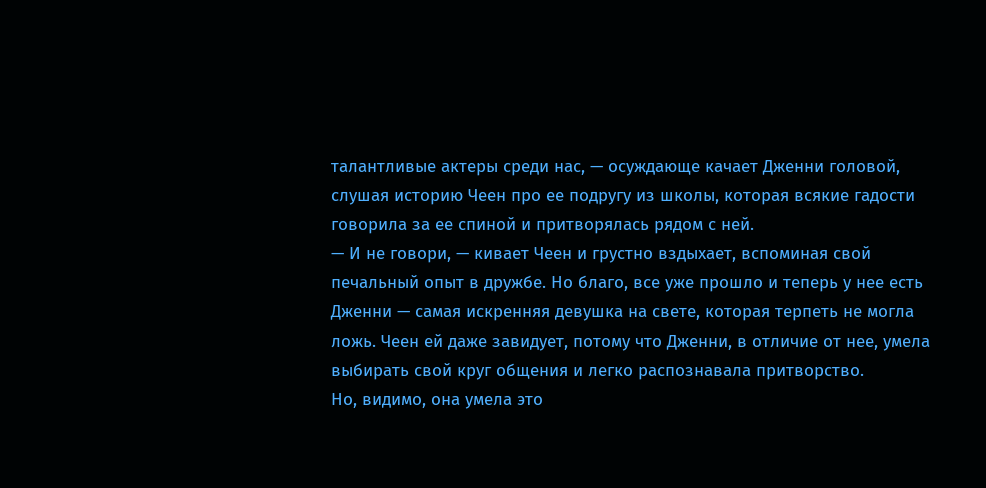талантливые актеры среди нас, — осуждающе качает Дженни головой, слушая историю Чеен про ее подругу из школы, которая всякие гадости говорила за ее спиной и притворялась рядом с ней.
— И не говори, — кивает Чеен и грустно вздыхает, вспоминая свой печальный опыт в дружбе. Но благо, все уже прошло и теперь у нее есть Дженни — самая искренняя девушка на свете, которая терпеть не могла ложь. Чеен ей даже завидует, потому что Дженни, в отличие от нее, умела выбирать свой круг общения и легко распознавала притворство.
Но, видимо, она умела это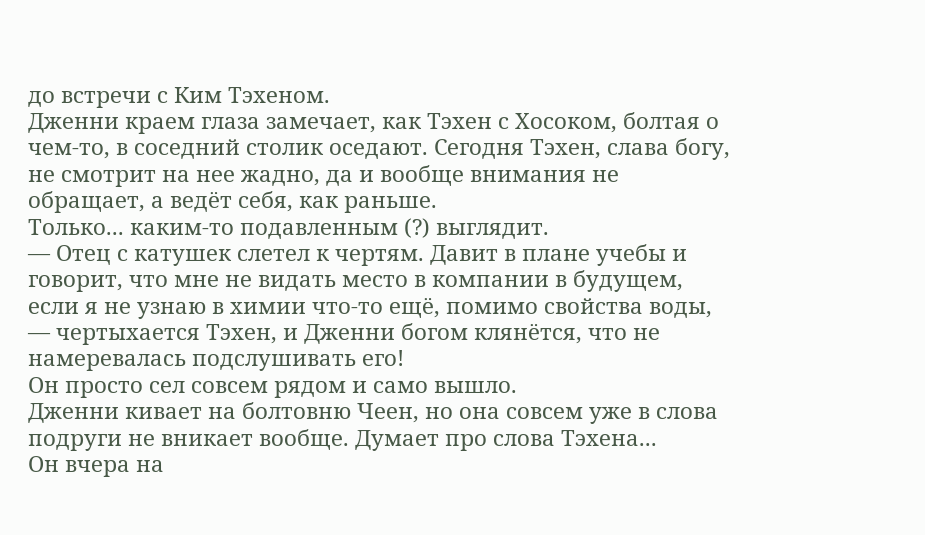до встречи с Ким Тэхеном.
Дженни краем глаза замечает, как Тэхен с Хосоком, болтая о чем-то, в соседний столик оседают. Сегодня Тэхен, слава богу, не смотрит на нее жадно, да и вообще внимания не обращает, а ведёт себя, как раньше.
Только... каким-то подавленным (?) выглядит.
— Отец с катушек слетел к чертям. Давит в плане учебы и говорит, что мне не видать место в компании в будущем, если я не узнаю в химии что-то ещё, помимо свойства воды, — чертыхается Тэхен, и Дженни богом клянётся, что не намеревалась подслушивать его!
Он просто сел совсем рядом и само вышло.
Дженни кивает на болтовню Чеен, но она совсем уже в слова подруги не вникает вообще. Думает про слова Тэхена...
Он вчера на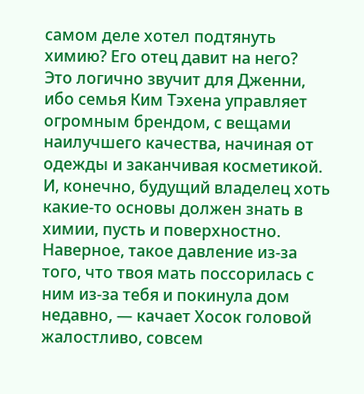самом деле хотел подтянуть химию? Его отец давит на него?
Это логично звучит для Дженни, ибо семья Ким Тэхена управляет огромным брендом, с вещами наилучшего качества, начиная от одежды и заканчивая косметикой. И, конечно, будущий владелец хоть какие-то основы должен знать в химии, пусть и поверхностно.
Наверное, такое давление из-за того, что твоя мать поссорилась с ним из-за тебя и покинула дом недавно, — качает Хосок головой жалостливо, совсем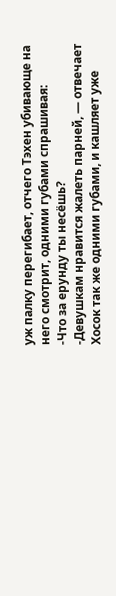уж палку перегибает, отчего Тэхен убивающе на него смотрит, одними губами спрашивая:
-Что за ерунду ты несёшь?
-Девушкам нравится жалеть парней, — отвечает Хосок так же одними губами, и кашляет уже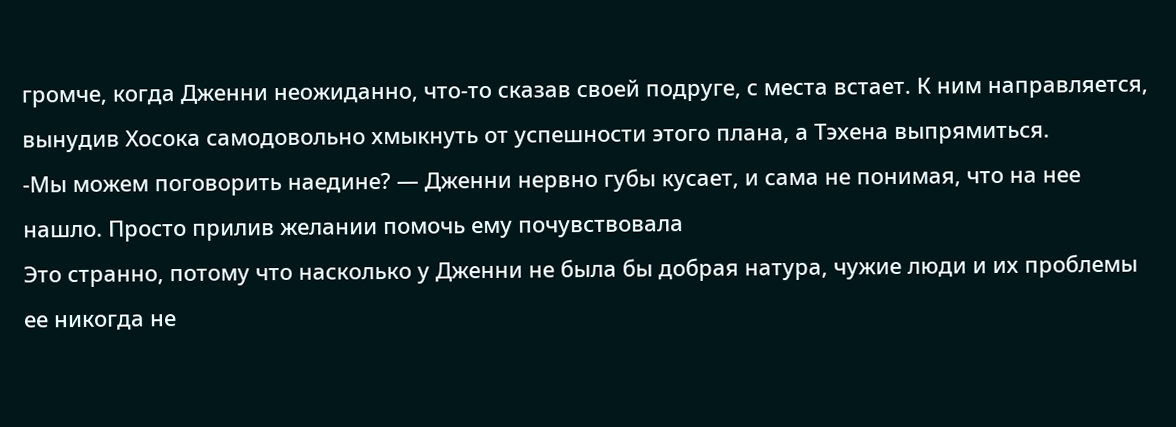громче, когда Дженни неожиданно, что-то сказав своей подруге, с места встает. К ним направляется, вынудив Хосока самодовольно хмыкнуть от успешности этого плана, а Тэхена выпрямиться.
-Мы можем поговорить наедине? — Дженни нервно губы кусает, и сама не понимая, что на нее нашло. Просто прилив желании помочь ему почувствовала
Это странно, потому что насколько у Дженни не была бы добрая натура, чужие люди и их проблемы ее никогда не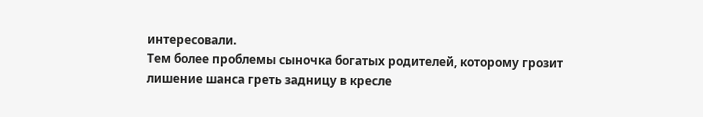интересовали.
Тем более проблемы сыночка богатых родителей, которому грозит лишение шанса греть задницу в кресле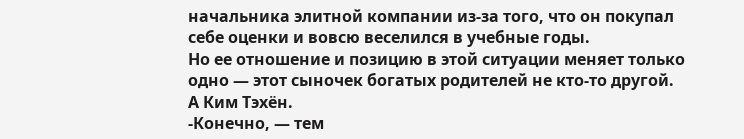начальника элитной компании из-за того, что он покупал себе оценки и вовсю веселился в учебные годы.
Но ее отношение и позицию в этой ситуации меняет только одно — этот сыночек богатых родителей не кто-то другой.
А Ким Тэхён.
-Конечно, — тем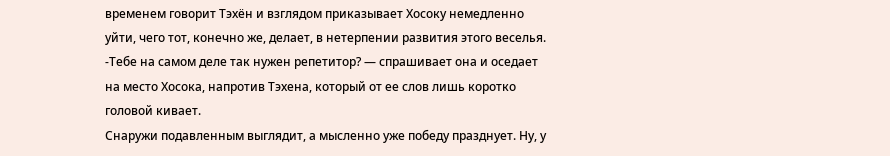временем говорит Тэхён и взглядом приказывает Хосоку немедленно уйти, чего тот, конечно же, делает, в нетерпении развития этого веселья.
-Тебе на самом деле так нужен репетитор? — спрашивает она и оседает на место Хосока, напротив Тэхена, который от ее слов лишь коротко головой кивает.
Снаружи подавленным выглядит, а мысленно уже победу празднует. Ну, у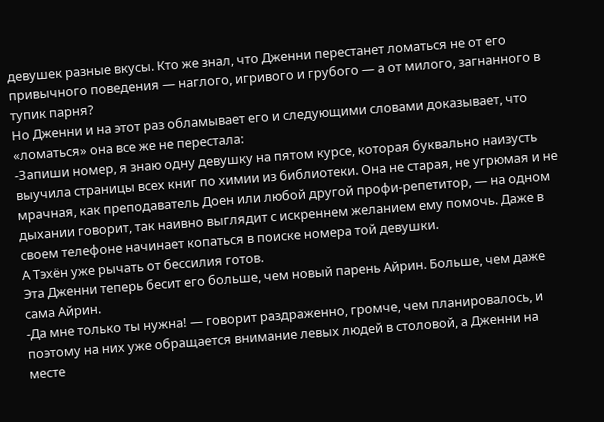девушек разные вкусы. Кто же знал, что Дженни перестанет ломаться не от его привычного поведения — наглого, игривого и грубого — а от милого, загнанного в тупик парня?
Но Дженни и на этот раз обламывает его и следующими словами доказывает, что «ломаться» она все же не перестала:
-Запиши номер, я знаю одну девушку на пятом курсе, которая буквально наизусть выучила страницы всех книг по химии из библиотеки. Она не старая, не угрюмая и не мрачная, как преподаватель Доен или любой другой профи-репетитор, — на одном дыхании говорит, так наивно выглядит с искреннем желанием ему помочь. Даже в своем телефоне начинает копаться в поиске номера той девушки.
А Тэхён уже рычать от бессилия готов.
Эта Дженни теперь бесит его больше, чем новый парень Айрин. Больше, чем даже сама Айрин.
-Да мне только ты нужна! — говорит раздраженно, громче, чем планировалось, и поэтому на них уже обращается внимание левых людей в столовой, а Дженни на месте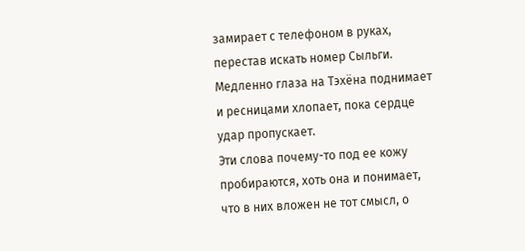замирает с телефоном в руках, перестав искать номер Сыльги. Медленно глаза на Тэхёна поднимает и ресницами хлопает, пока сердце удар пропускает.
Эти слова почему-то под ее кожу пробираются, хоть она и понимает, что в них вложен не тот смысл, о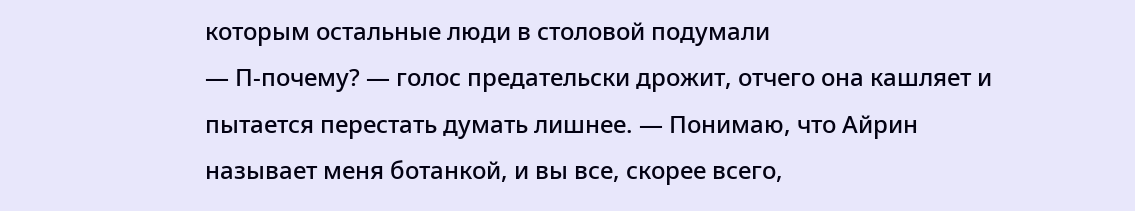которым остальные люди в столовой подумали
— П-почему? — голос предательски дрожит, отчего она кашляет и пытается перестать думать лишнее. — Понимаю, что Айрин называет меня ботанкой, и вы все, скорее всего,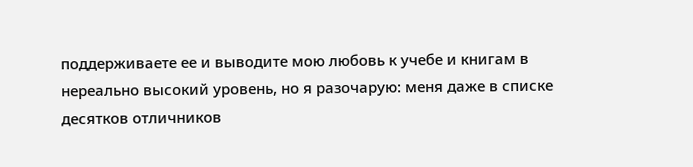поддерживаете ее и выводите мою любовь к учебе и книгам в нереально высокий уровень, но я разочарую: меня даже в списке десятков отличников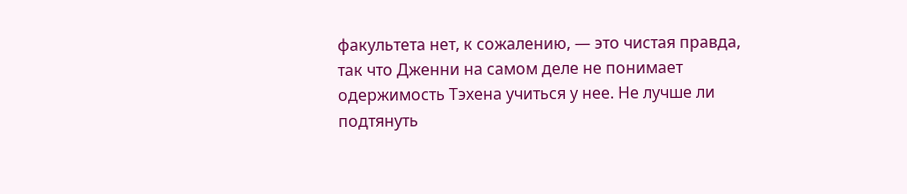факультета нет, к сожалению, — это чистая правда, так что Дженни на самом деле не понимает одержимость Тэхена учиться у нее. Не лучше ли подтянуть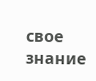свое знание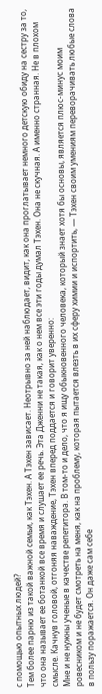с помощью опытных людей?
Тем более парню из такой важной семьи, как Тэхен. А Тэхен зависает. Неотрывно за ней наблюдает, видит, как она проглатывает немного детскую обиду на сестру за то, что она называет ее ботанкой все время и слушает ее речь. Эта Дженни не такая, как о нем все эти годы думал Тэхен. Она не скучная. А именно странная. Не в плохом смысле. Качнув головой, отгоняя наваждение, Тэхен вперед поддается и говорит уверенно:
Мне и не нужны ученые в качестве репетитора. В том-то и дело, что я ищу обыкновенного человека, который знает хотя бы основы, является плюс-минус моим ровесником и не будет смотреть на меня, как на проблему, которая пытается влезть в их сферу химии и испортить, — Тэхен своим умениям переворачивать любые слова в пользу поражается. Он даже сам себе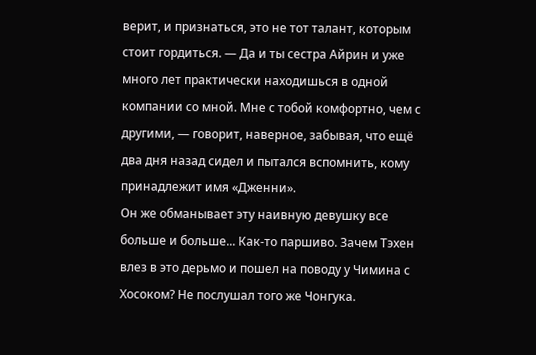верит, и признаться, это не тот талант, которым стоит гордиться. — Да и ты сестра Айрин и уже много лет практически находишься в одной компании со мной. Мне с тобой комфортно, чем с другими, — говорит, наверное, забывая, что ещё два дня назад сидел и пытался вспомнить, кому принадлежит имя «Дженни».
Он же обманывает эту наивную девушку все больше и больше... Как-то паршиво. Зачем Тэхен влез в это дерьмо и пошел на поводу у Чимина с Хосоком? Не послушал того же Чонгука.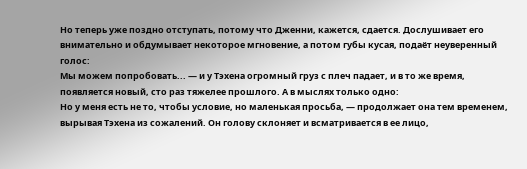Но теперь уже поздно отступать, потому что Дженни, кажется, сдается. Дослушивает его внимательно и обдумывает некоторое мгновение, а потом губы кусая, подаёт неуверенный голос:
Мы можем попробовать... — и у Тэхена огромный груз с плеч падает, и в то же время, появляется новый, сто раз тяжелее прошлого. А в мыслях только одно:
Но у меня есть не то, чтобы условие, но маленькая просьба, — продолжает она тем временем, вырывая Тэхена из сожалений. Он голову склоняет и всматривается в ее лицо,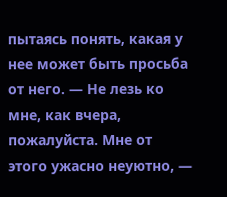пытаясь понять, какая у нее может быть просьба от него. — Не лезь ко мне, как вчера, пожалуйста. Мне от этого ужасно неуютно, —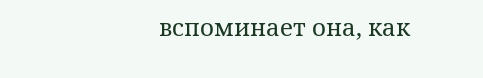вспоминает она, как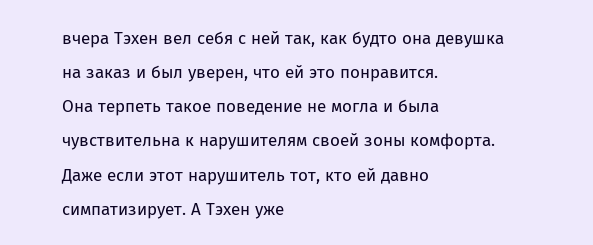вчера Тэхен вел себя с ней так, как будто она девушка на заказ и был уверен, что ей это понравится.
Она терпеть такое поведение не могла и была чувствительна к нарушителям своей зоны комфорта. Даже если этот нарушитель тот, кто ей давно симпатизирует. А Тэхен уже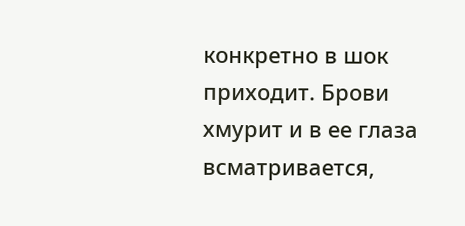конкретно в шок приходит. Брови хмурит и в ее глаза всматривается,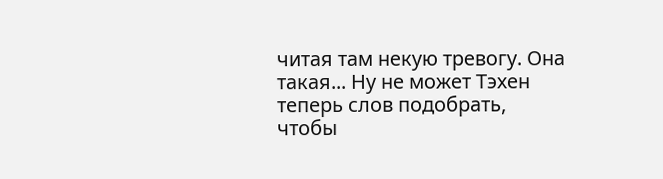читая там некую тревогу. Она такая... Ну не может Тэхен теперь слов подобрать, чтобы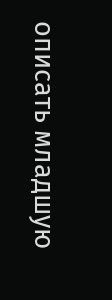описать младшую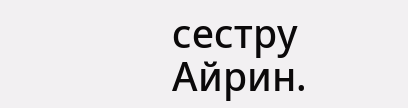сестру Айрин.